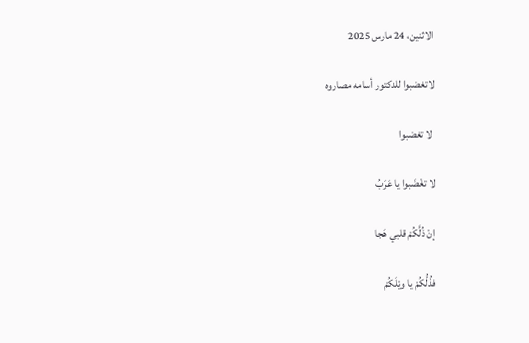الاثنين، 24 مارس 2025

لاتغضبوا للدكتور أسامه مصاروه

 لا تغضبوا

لا تغْضَبوا يا عَرَبُ

إنْ ذُلَّكُمْ قلبي هَجا

فذُلُّكُمْ يا ويْلَكُمْ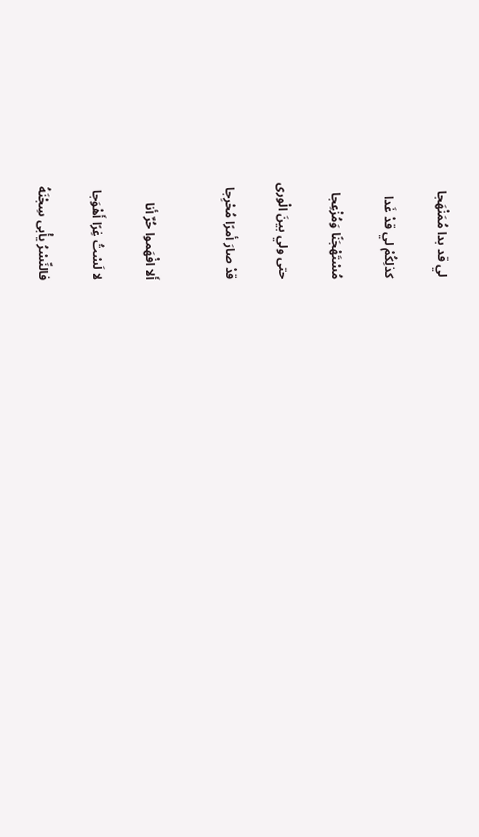لي قد بدا مُمَنْهَجا

كذلِكُمْ لي قدْ غَدا

مُسْتَهْجَنًا وَمُزْعِجا

حتى ولي بينَ الْورى

قدْ صارَ أمرًا مُحْرِجا


أَلا افْهَموا حُرٌ أنا

لا لَسْتُ غِرًا أَهْوَجا

فالنِّسْرُ يأْبى سِجْنَهُ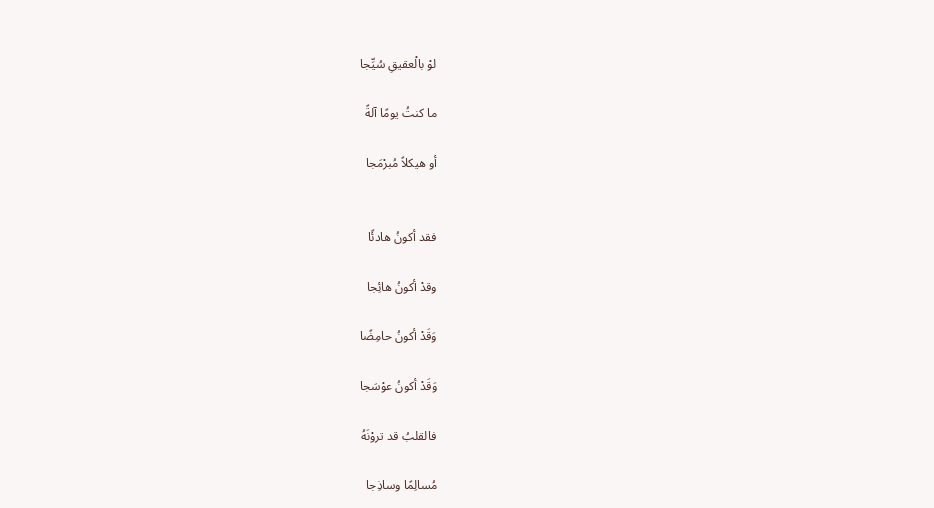لوْ بالْعقيقِ سُيِّجا

ما كنتُ يومًا آلةً

أو هيكلاً مُبرْمَجا


فقد أكونُ هادئًا

وقدْ أكونُ هائِجا

وَقَدْ أكونُ حامِضًا

وَقَدْ أكونُ عوْسَجا

فالقلبُ قد تروْنَهُ

مُسالِمًا وساذِجا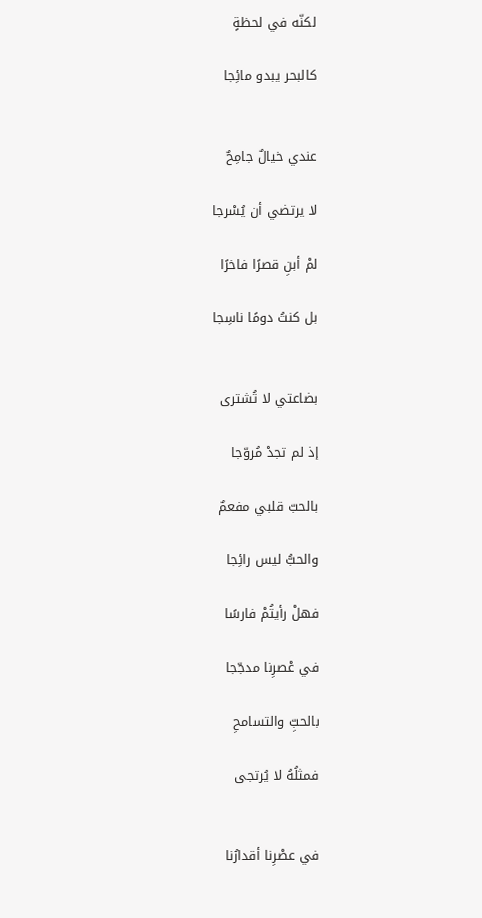لكنّه في لحظةٍ

كالبحر يبدو مائِجا


عندي خيالٌ جامِحٌ

لا يرتضي أن يُسْرجا

لمْ أبنِ قصرًا فاخرًا

بل كنتُ دومًا ناسِجا


بضاعتي لا تُشترى

إذ لم تجدْ مُروّجا

بالحبّ قلبي مفعمٌ

والحبُّ ليس رائِجا

فهلْ رأيتُمْ فارسًا

في عْصرِنا مدجّجا

بالحبِّ والتسامحِ

فمثلُهُ لا يُرتجى


في عصْرِنا أقدارُنا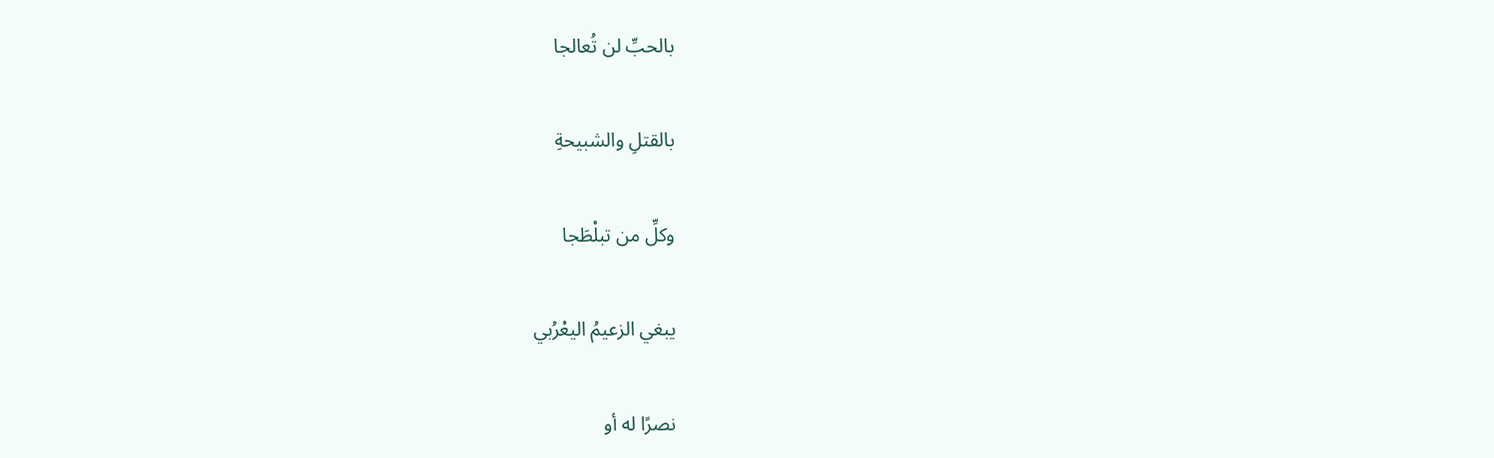بالحبِّ لن تُعالجا

بالقتلِ والشبيحةِ

وكلِّ من تبلْطَجا

يبغي الزعيمُ اليعْرُبي

نصرًا له أو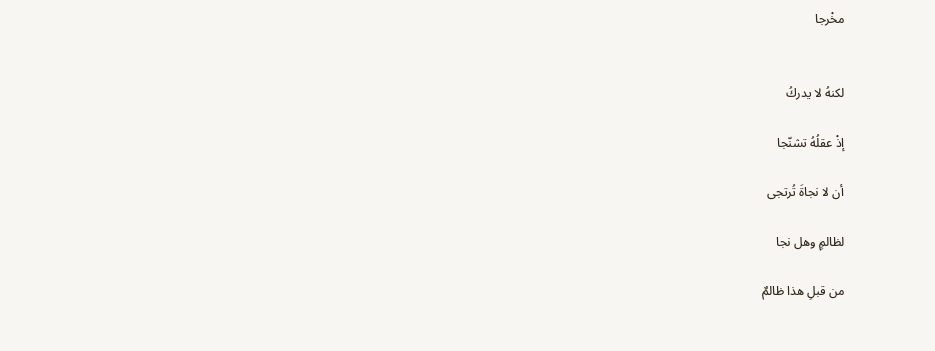مخْرجا


لكنهُ لا يدركُ

إذْ عقلُهُ تشنّجا

أن لا نجاةَ تُرتجى

لظالمٍ وهل نجا

من قبلِ هذا ظالمٌ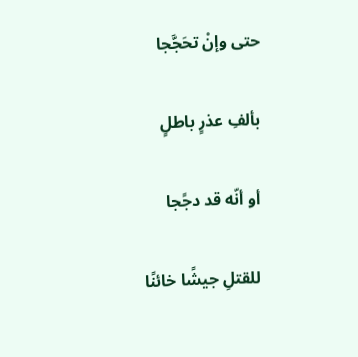حتى وإنْ تحَجَّجا

بألفِ عذرٍ باطلٍ

أو أنّه قد دجًجا

للقتلِ جيشًا خائنًا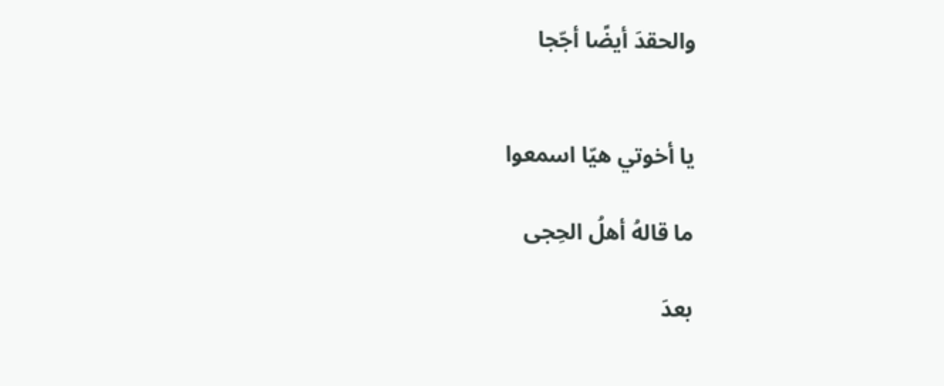والحقدَ أيضًا أجّجا


يا أخوتي هيّا اسمعوا

ما قالهُ أهلُ الحِجى

بعدَ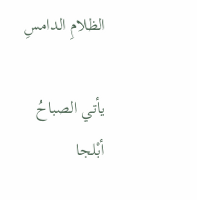الظلامِ الدامسِ

يأتي الصباحُ أبْلجا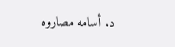د. أسامه مصاروه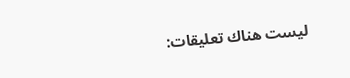ليست هناك تعليقات: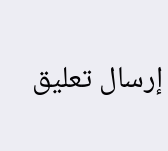إرسال تعليق